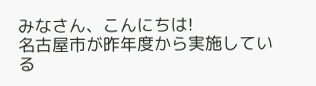みなさん、こんにちは!
名古屋市が昨年度から実施している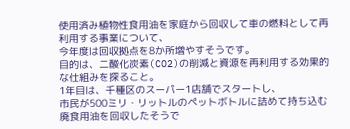使用済み植物性食用油を家庭から回収して車の燃料として再利用する事業について、
今年度は回収拠点を8か所増やすそうです。
目的は、二酸化炭素(CO2)の削減と資源を再利用する効果的な仕組みを探ること。
1年目は、千種区のスーパー1店舗でスタートし、
市民が500ミリ・リットルのペットボトルに詰めて持ち込む廃食用油を回収したそうで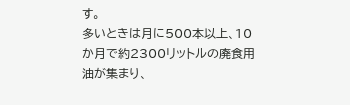す。
多いときは月に500本以上、10か月で約2300リットルの廃食用油が集まり、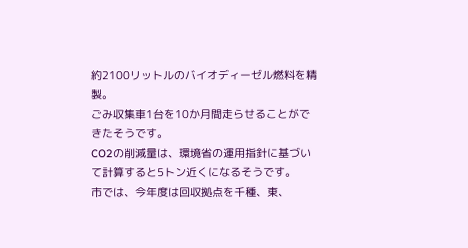約2100リットルのバイオディーゼル燃料を精製。
ごみ収集車1台を10か月間走らせることができたそうです。
CO2の削減量は、環境省の運用指針に基づいて計算すると5トン近くになるそうです。
市では、今年度は回収拠点を千種、東、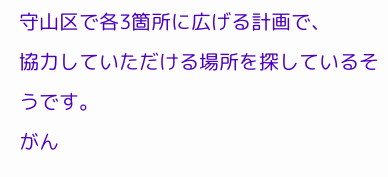守山区で各3箇所に広げる計画で、
協力していただける場所を探しているそうです。
がん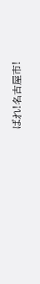ばれ!名古屋市!